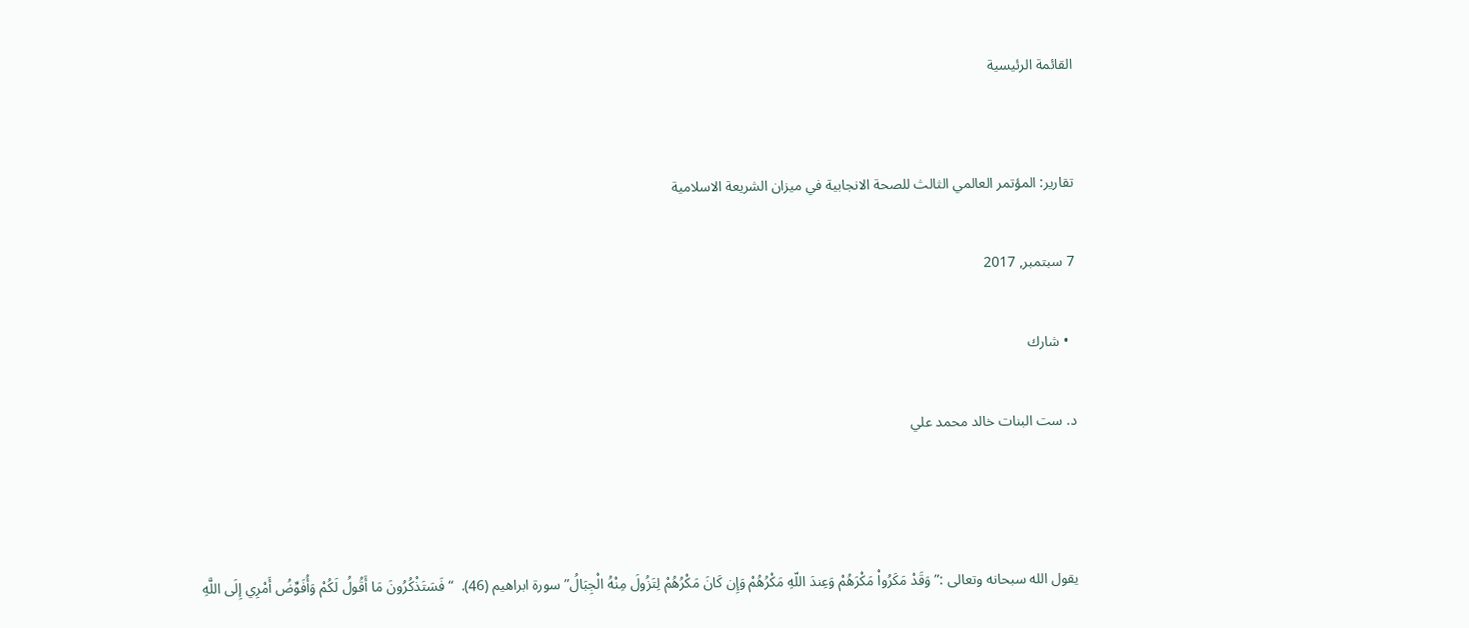القائمة الرئيسية


تقارير: المؤتمر العالمي الثالث للصحة الانجابية في ميزان الشريعة الاسلامية

7 سبتمبر, 2017

  • شارك

د. ست البنات خالد محمد علي



يقول الله سبحانه وتعالى :”وَقَدْ مَكَرُواْ مَكْرَهُمْ وَعِندَ اللّهِ مَكْرُهُمْ وَإِن كَانَ مَكْرُهُمْ لِتَزُولَ مِنْهُ الْجِبَالُ” سورة ابراهيم (46).  “فَسَتَذْكُرُونَ مَا أَقُولُ لَكُمْ وَأُفَوِّضُ أَمْرِي إِلَى اللَّهِ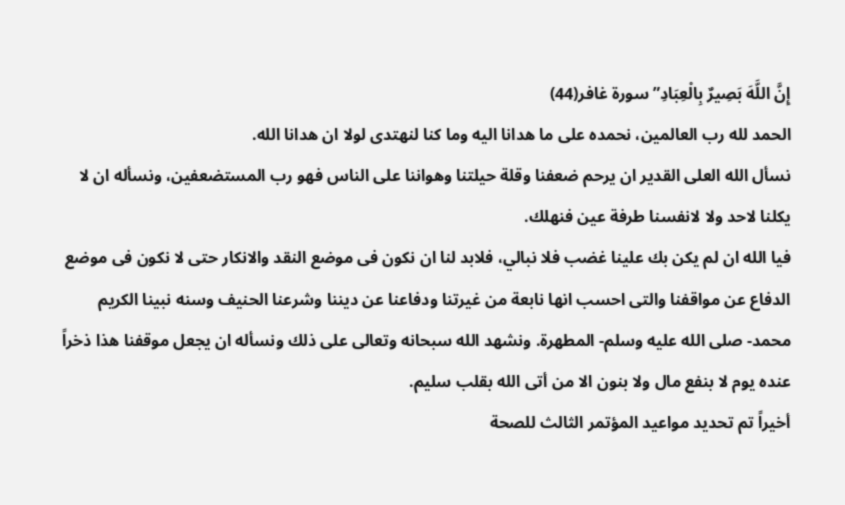إِنَّ اللَّهَ بَصِيرٌ بِالْعِبَادِ” سورة غافر(44)
الحمد لله رب العالمين، نحمده على ما هدانا اليه وما كنا لنهتدى لولا ان هدانا الله.
نسأل الله العلى القدير ان يرحم ضعفنا وقلة حيلتنا وهواننا على الناس فهو رب المستضعفين، ونسأله ان لا يكلنا لاحد ولا لانفسنا طرفة عين فنهلك.
فيا الله ان لم يكن بك علينا غضب فلا نبالي، فلابد لنا ان نكون فى موضع النقد والانكار حتى لا نكون فى موضع الدفاع عن مواقفنا والتى احسب انها نابعة من غيرتنا ودفاعنا عن ديننا وشرعنا الحنيف وسنه نبينا الكريم محمد- صلى الله عليه وسلم- المطهرة. ونشهد الله سبحانه وتعالى على ذلك ونسأله ان يجعل موقفنا هذا ذخراً عنده يوم لا بنفع مال ولا بنون الا من أتى الله بقلب سليم.
أخيراً تم تحديد مواعيد المؤتمر الثالث للصحة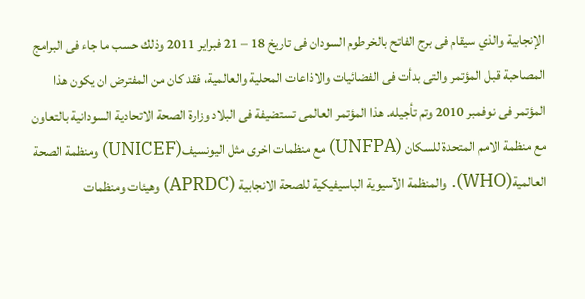الإنجابية والذي سيقام فى برج الفاتح بالخرطوم السودان فى تاريخ 18 – 21 فبراير 2011 وذلك حسب ما جاء فى البرامج المصاحبة قبل المؤتمر والتى بدأت فى الفضائيات والاذاعات المحلية والعالمية، فقد كان من المفترض ان يكون هذا المؤتمر فى نوفمبر 2010 وتم تأجيله. هذا المؤتمر العالمى تستضيفة فى البلاد وزارة الصحة الاتحادية السودانية بالتعاون مع منظمة الامم المتحدة للسكان (UNFPA) مع منظمات اخرى مثل اليونسيف(UNICEF) ومنظمة الصحة العالمية(WHO). والمنظمة الآسيوية الباسيفيكية للصحة الانجابية (APRDC) وهيئات ومنظمات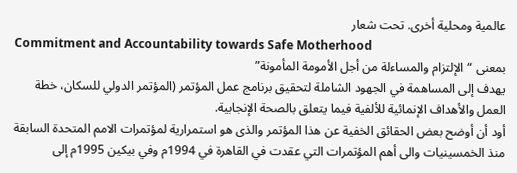عالمية ومحلية أخرى. تحت شعار
Commitment and Accountability towards Safe Motherhood
بمعنى “الإلتزام والمساءلة من أجل الأمومة المأمونة”
يهدف إلى المساهمة في الجهود الشاملة لتحقيق برنامج عمل المؤتمر (المؤتمر الدولي للسكان، خطة العمل والأهداف الإنمائية للألفية فيما يتعلق بالصحة الإنجابية.
أود أن أوضح بعض الحقائق الخفية عن هذا المؤتمر والذى هو استمرارية لمؤتمرات الامم المتحدة السابقة منذ الخمسينيات والى أهم المؤتمرات التي عقدت في القاهرة في 1994م وفي بيكين 1995م إلى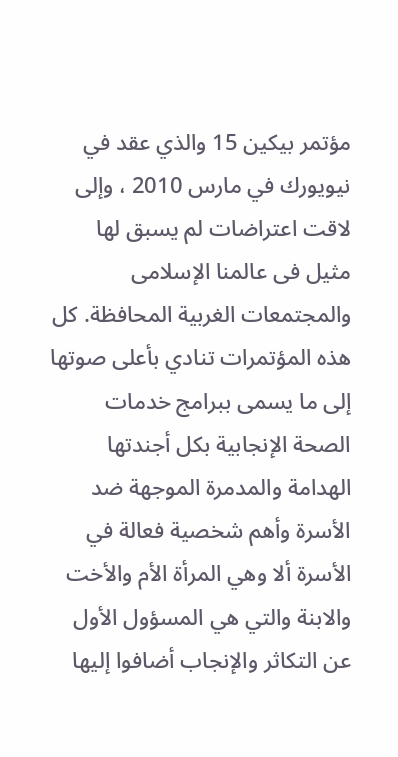مؤتمر بيكين 15 والذي عقد في نيويورك في مارس 2010 ، وإلى لاقت اعتراضات لم يسبق لها مثيل فى عالمنا الإسلامى والمجتمعات الغربية المحافظة. كل هذه المؤتمرات تنادي بأعلى صوتها إلى ما يسمى ببرامج خدمات الصحة الإنجابية بكل أجندتها الهدامة والمدمرة الموجهة ضد الأسرة وأهم شخصية فعالة في الأسرة ألا وهي المرأة الأم والأخت والابنة والتي هي المسؤول الأول عن التكاثر والإنجاب أضافوا إليها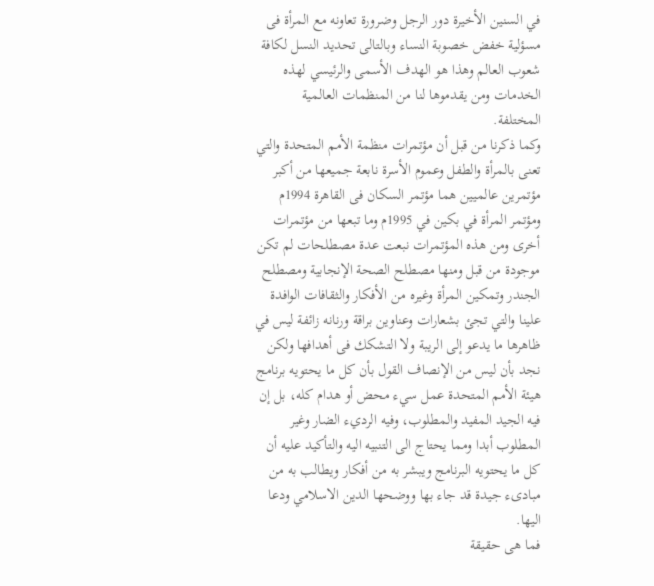في السنين الأخيرة دور الرجل وضرورة تعاونه مع المرأة فى مسؤلية خفض خصوبة النساء وبالتالى تحديد النسل لكافة شعوب العالم وهذا هو الهدف الأسمى والرئيسي لهذه الخدمات ومن يقدموها لنا من المنظمات العالمية المختلفة.
وكما ذكرنا من قبل أن مؤتمرات منظمة الأمم المتحدة والتي تعنى بالمرأة والطفل وعموم الأسرة نابعة جميعها من أكبر مؤتمرين عالميين هما مؤتمر السكان فى القاهرة 1994م ومؤتمر المرأة في بكين في 1995م وما تبعها من مؤتمرات أخرى ومن هذه المؤتمرات نبعت عدة مصطلحات لم تكن موجودة من قبل ومنها مصطلح الصحة الإنجابية ومصطلح الجندر وتمكين المرأة وغيره من الأفكار والثقافات الوافدة علينا والتي تجئ بشعارات وعناوين براقة ورنانه زائفة ليس في ظاهرها ما يدعو إلى الريبة ولا التشكك فى أهدافها ولكن نجد بأن ليس من الإنصاف القول بأن كل ما يحتويه برنامج هيئة الأمم المتحدة عمل سيء محض أو هدام كله، بل إن فيه الجيد المفيد والمطلوب، وفيه الرديء الضار وغير المطلوب أبدا ومما يحتاج الى التنبيه اليه والتأكيد عليه أن كل ما يحتويه البرنامج ويبشر به من أفكار ويطالب به من مبادىء جيدة قد جاء بها ووضحها الدين الاسلامي ودعا اليها.
فما هى حقيقة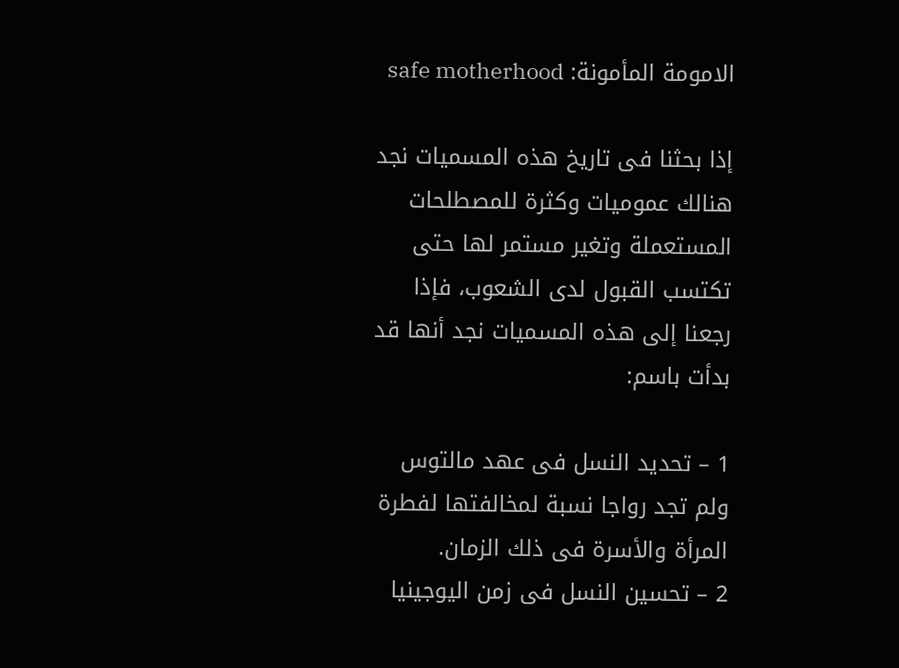الامومة المأمونة: safe motherhood

إذا بحثنا فى تاريخ هذه المسميات نجد هنالك عموميات وكثرة للمصطلحات المستعملة وتغير مستمر لها حتى تكتسب القبول لدى الشعوب، فإذا رجعنا إلى هذه المسميات نجد أنها قد بدأت باسم:

1 – تحديد النسل فى عهد مالتوس ولم تجد رواجا نسبة لمخالفتها لفطرة المرأة والأسرة فى ذلك الزمان.
2 – تحسين النسل فى زمن اليوجينيا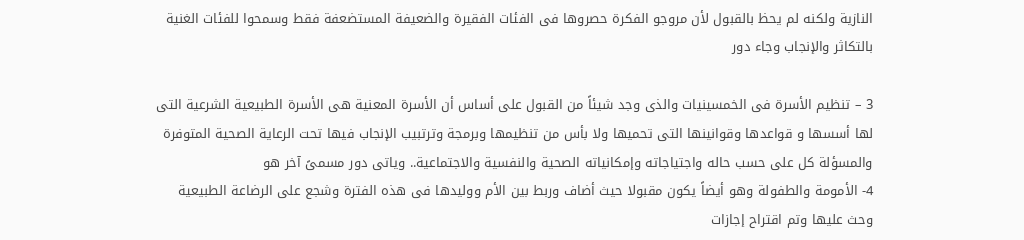النازية ولكنه لم يحظ بالقبول لأن مروجو الفكرة حصروها فى الفئات الفقيرة والضعيفة المستضعفة فقط وسمحوا للفئات الغنية بالتكاثر والإنجاب وجاء دور

3 – تنظيم الأسرة فى الخمسينيات والذى وجد شيئاً من القبول على أساس أن الأسرة المعنية هى الأسرة الطبيعية الشرعية التى لها أسسها و قواعدها وقوانينها التى تحميها ولا بأس من تنظيمها وبرمجة وترتبيب الإنجاب فيها تحت الرعاية الصحية المتوفرة والمسؤلة كل على حسب حاله واجتياجاته وإمكانياته الصحية والنفسية والاجتماعية.. وياتى دور مسمىً آخر هو
4- الأمومة والطفولة وهو أيضاً يكون مقبولا حيث أضاف وربط بين الأم ووليدها فى هذه الفترة وشجع على الرضاعة الطبيعية وحث عليها وتم اقتراح إجازات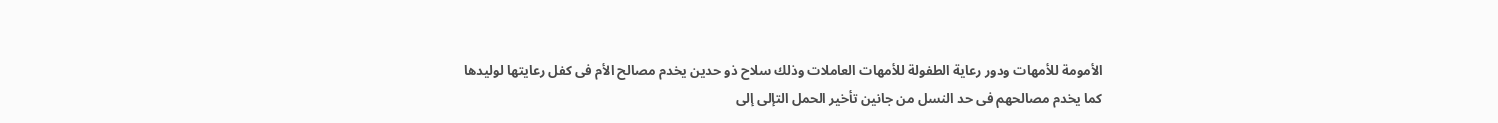الأمومة للأمهات ودور رعاية الطفولة للأمهات العاملات وذلك سلاح ذو حدين يخدم مصالح الأم فى كفل رعايتها لوليدها كما يخدم مصالحهم فى حد النسل من جانين تأخير الحمل التإلى إلى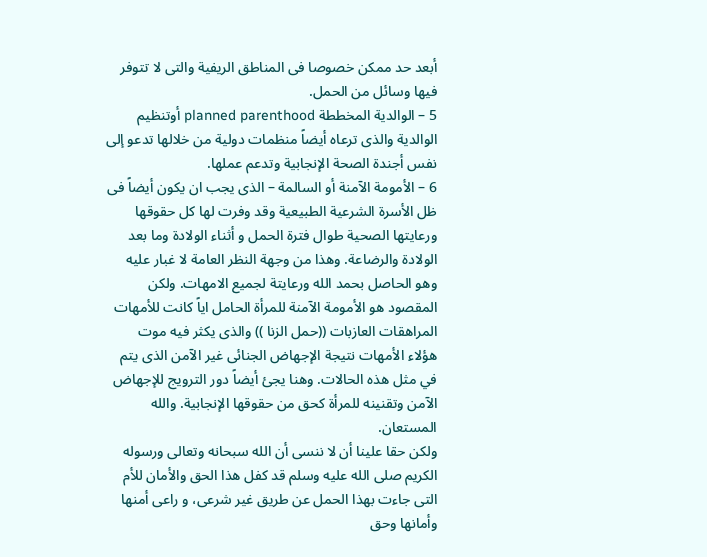أبعد حد ممكن خصوصا فى المناطق الريفية والتى لا تتوفر فيها وسائل من الحمل.
5 – الوالدية المخططة planned parenthood أوتنظيم الوالدية والذى ترعاه أيضاً منظمات دولية من خلالها تدعو إلى نفس أجندة الصحة الإنجابية وتدعم عملها.
6 – الأمومة الآمنة أو السالمة – الذى يجب ان يكون أيضاً فى ظل الأسرة الشرعية الطبيعية وقد وفرت لها كل حقوقها ورعايتها الصحية طوال فترة الحمل و أثناء الولادة وما بعد الولادة والرضاعة. وهذا من وجهة النظر العامة لا غبار عليه وهو الحاصل بحمد الله ورعايتة لجميع الامهات. ولكن المقصود هو الأمومة الآمنة للمرأة الحامل اياً كانت للأمهات المراهقات العازبات ((حمل الزنا )) والذى يكثر فيه موت هؤلاء الأمهات نتيجة الإجهاض الجنائى غير الآمن الذى يتم في مثل هذه الحالات. وهنا يجئ أيضاً دور الترويج للإجهاض الآمن وتقنينه للمرأة كحق من حقوقها الإنجابية. والله المستعان.
ولكن حقا علينا أن لا ننسى أن الله سبحانه وتعالى ورسوله الكريم صلى الله عليه وسلم قد كفل هذا الحق والأمان للأم التى جاءت بهذا الحمل عن طريق غير شرعى، و راعى أمنها وأمانها وحق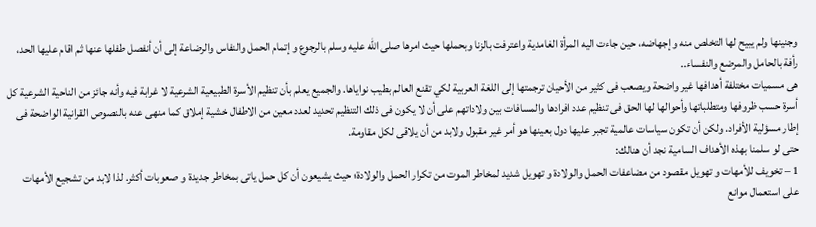وجنينها ولم يبيح لها التخلص منه وإجهاضه، حين جاءت اليه المرأة الغامدية واعترفت بالزنا وبحملها حيث امرها صلى الله عليه وسلم بالرجوع و إتمام الحمل والنفاس والرضاعة إلى أن أنفصل طفلها عنها ثم اقام عليها الحد، رأفة بالحامل والمرضع والنفساء..
هى مسميات مختلفة أهدافها غير واضحة ويصعب فى كثير من الأحيان ترجمتها إلى اللغة العربية لكي تقنع العالم بطيب نواياها. والجميع يعلم بأن تنظيم الأسرة الطبيعية الشرعية لا غرابة فيه وأنه جائز من الناحية الشرعية كل أسرة حسب ظروفها ومتطلباتها وأحوالها لها الحق فى تنظيم عدد افرادها والمسافات بين ولاداتهم على أن لا يكون فى ذلك التنظيم تحديد لعدد معين من الاطفال خشية إملاق كما منهى عنه بالنصوص القرانية الواضحة فى إطار مسؤلية الأفراد. ولكن أن تكون سياسات عالمية تجبر عليها دول بعينها هو أمر غير مقبول ولابد من أن يلاقى لكل مقاومة.
حتى لو سلمنا بهذه الأهداف السامية نجد أن هنالك:
1 – تخويف للأمهات و تهويل مقصود من مضاعفات الحمل والولادة و تهويل شديد لمخاطر الموت من تكرار الحمل والولادة؛ حيث يشيعون أن كل حمل ياتى بمخاطر جديدة و صعوبات أكثر. لذا لابد من تشجيع الأمهات على استعمال موانع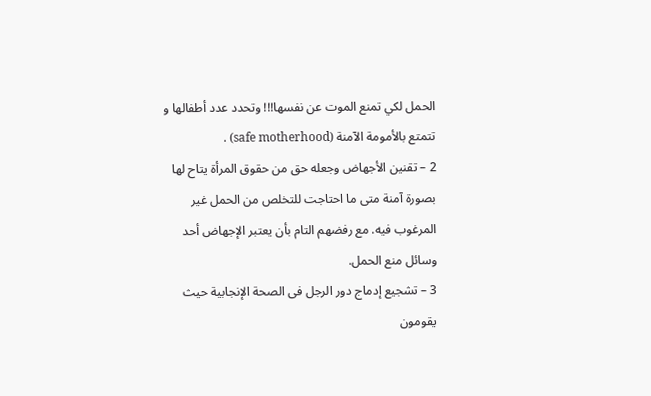الحمل لكي تمنع الموت عن نفسها!!! وتحدد عدد أطفالها و تتمتع بالأمومة الآمنة (safe motherhood) .
2 – تقنين الأجهاض وجعله حق من حقوق المرأة يتاح لها بصورة آمنة متى ما احتاجت للتخلص من الحمل غير المرغوب فيه. مع رفضهم التام بأن يعتبر الإجهاض أحد وسائل منع الحمل.
3 – تشجيع إدماج دور الرجل فى الصحة الإنجابية حيث يقومون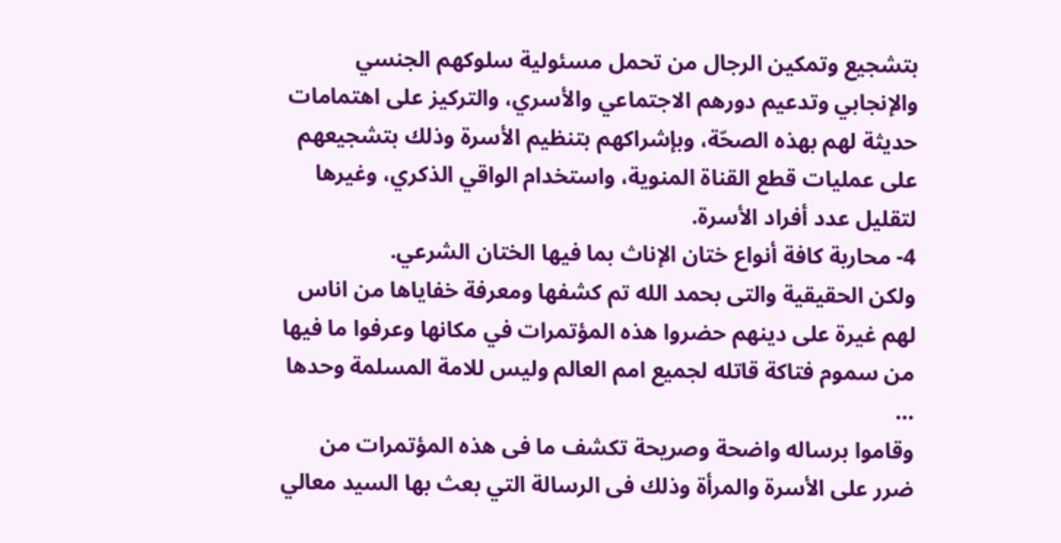بتشجيع وتمكين الرجال من تحمل مسئولية سلوكهم الجنسي والإنجابي وتدعيم دورهم الاجتماعي والأسري، والتركيز على اهتمامات حديثة لهم بهذه الصحّة، وبإشراكهم بتنظيم الأسرة وذلك بتشجيعهم على عمليات قطع القناة المنوية، واستخدام الواقي الذكري، وغيرها لتقليل عدد أفراد الأسرة.
4- محاربة كافة أنواع ختان الإناث بما فيها الختان الشرعي.
ولكن الحقيقية والتى بحمد الله تم كشفها ومعرفة خفاياها من اناس لهم غيرة على دينهم حضروا هذه المؤتمرات في مكانها وعرفوا ما فيها من سموم فتاكة قاتله لجميع امم العالم وليس للامة المسلمة وحدها …
وقاموا برساله واضحة وصريحة تكشف ما فى هذه المؤتمرات من ضرر على الأسرة والمرأة وذلك فى الرسالة التي بعث بها السيد معالي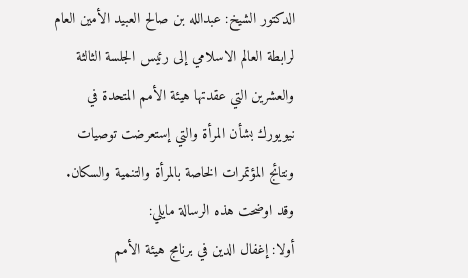الدكتور الشيخ: عبدالله بن صالح العبيد الأمين العام لرابطة العالم الاسلامي إلى رئيس الجلسة الثالثة والعشرين التي عقدتها هيئة الأمم المتحدة في نيويورك بشأن المرأة والتي إستعرضت توصيات ونتائج المؤتمرات الخاصة بالمرأة والتنمية والسكان.
وقد اوضحت هذه الرسالة مايلي:
أولا: إغفال الدين في برنامج هيئة الأمم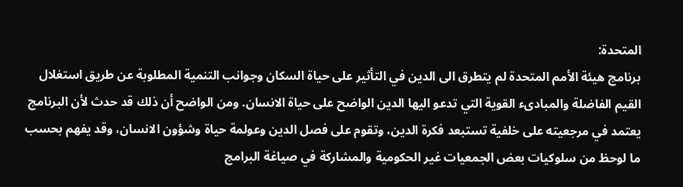المتحدة:
برنامج هيئة الأمم المتحدة لم يتطرق الى الدين في التأثير على حياة السكان وجوانب التنمية المطلوبة عن طريق استغلال القيم الفاضلة والمبادىء القوية التي تدعو اليها الدين الواضح على حياة الانسان. ومن الواضح أن ذلك قد حدث لأن البرنامج يعتمد في مرجعيته على خلفية تستبعد فكرة الدين، وتقوم على فصل الدين وعولمة حياة وشؤون الانسان، وقد يفهم بحسب ما لوحظ من سلوكيات بعض الجمعيات غير الحكومية والمشاركة في صياغة البرامج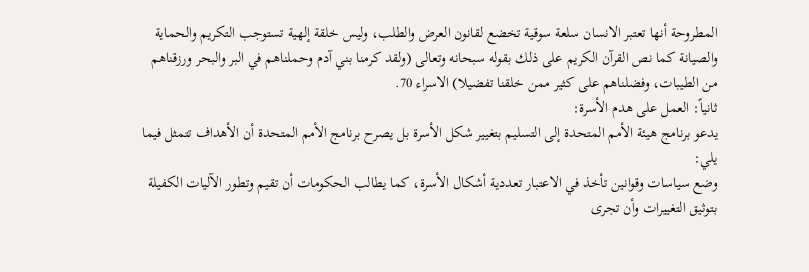المطروحة أنها تعتبر الانسان سلعة سوقية تخضع لقانون العرض والطلب، وليس خلقة إلهية تستوجب التكريم والحماية والصيانة كما نص القرآن الكريم على ذلك بقوله سبحانه وتعالى (ولقد كرمنا بني آدم وحملناهم في البر والبحر ورزقناهم من الطيبات، وفضلناهم على كثير ممن خلقنا تفضيلا) الاسراء 70.
ثانياً: العمل على هدم الأسرة:
يدعو برنامج هيئة الأمم المتحدة إلى التسليم بتغيير شكل الأسرة بل يصرح برنامج الأمم المتحدة أن الأهداف تتمثل فيما يلي:
وضع سياسات وقوانين تأخذ في الاعتبار تعددية أشكال الأسرة، كما يطالب الحكومات أن تقيم وتطور الآليات الكفيلة بتوثيق التغييرات وأن تجرى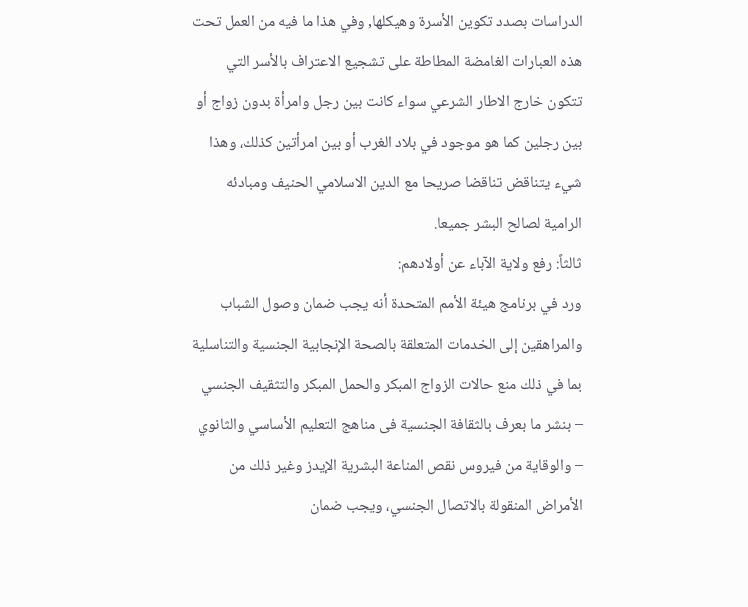الدراسات بصدد تكوين الأسرة وهيكلها, وفي هذا ما فيه من العمل تحت هذه العبارات الغامضة المطاطة على تشجيع الاعتراف بالأسر التي تتكون خارج الاطار الشرعي سواء كانت بين رجل وامرأة بدون زواج أو بين رجلين كما هو موجود في بلاد الغرب أو بين امرأتين كذلك، وهذا شيء يتناقض تناقضا صريحا مع الدين الاسلامي الحنيف ومبادئه الرامية لصالح البشر جميعا.
ثالثاً: رفع ولاية الآباء عن أولادهم:
ورد في برنامج هيئة الأمم المتحدة أنه يجب ضمان وصول الشباب والمراهقين إلى الخدمات المتعلقة بالصحة الإنجابية الجنسية والتناسلية بما في ذلك منع حالات الزواج المبكر والحمل المبكر والتثقيف الجنسي – بنشر ما بعرف بالثقافة الجنسية فى مناهج التعليم الأساسي والثانوي – والوقاية من فيروس نقص المناعة البشرية الإيدز وغير ذلك من الأمراض المنقولة بالاتصال الجنسي، ويجب ضمان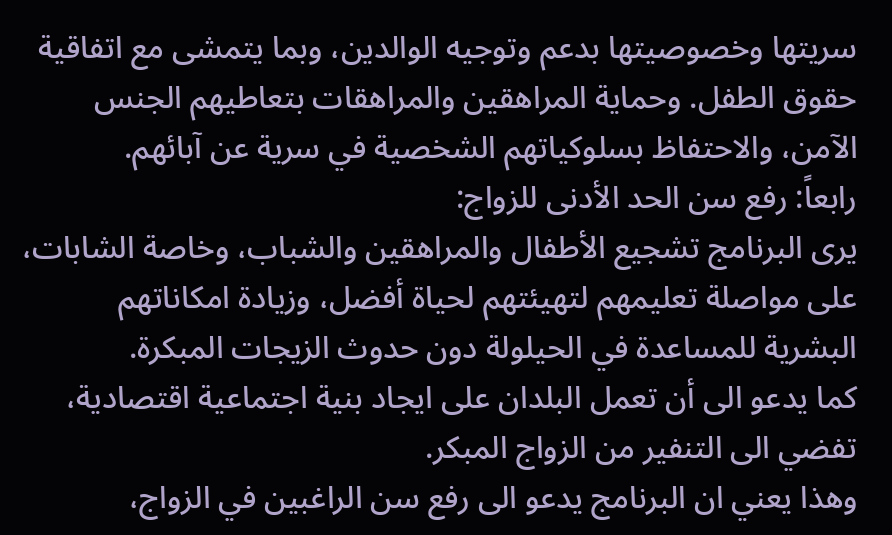سريتها وخصوصيتها بدعم وتوجيه الوالدين، وبما يتمشى مع اتفاقية حقوق الطفل. وحماية المراهقين والمراهقات بتعاطيهم الجنس الآمن، والاحتفاظ بسلوكياتهم الشخصية في سرية عن آبائهم.
رابعاً: رفع سن الحد الأدنى للزواج:
يرى البرنامج تشجيع الأطفال والمراهقين والشباب، وخاصة الشابات، على مواصلة تعليمهم لتهيئتهم لحياة أفضل، وزيادة امكاناتهم البشرية للمساعدة في الحيلولة دون حدوث الزيجات المبكرة.
كما يدعو الى أن تعمل البلدان على ايجاد بنية اجتماعية اقتصادية، تفضي الى التنفير من الزواج المبكر.
وهذا يعني ان البرنامج يدعو الى رفع سن الراغبين في الزواج،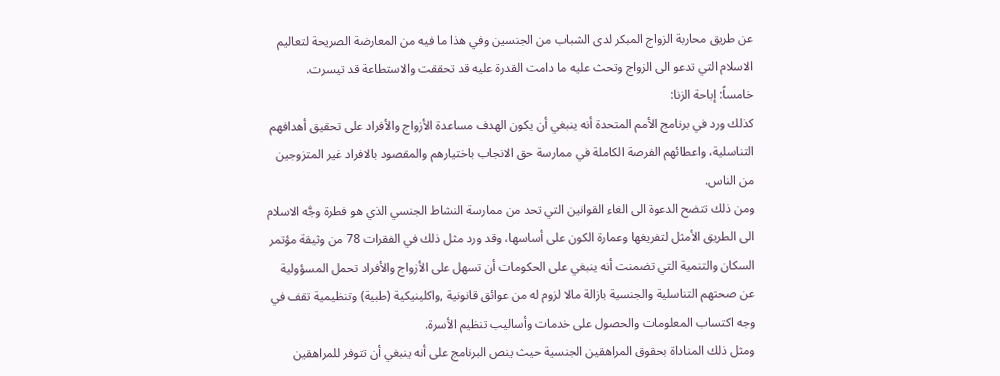عن طريق محاربة الزواج المبكر لدى الشباب من الجنسين وفي هذا ما فيه من المعارضة الصريحة لتعاليم الاسلام التي تدعو الى الزواج وتحث عليه ما دامت القدرة عليه قد تحققت والاستطاعة قد تيسرت.
خامساً: إباحة الزنا:
كذلك ورد في برنامج الأمم المتحدة أنه ينبغي أن يكون الهدف مساعدة الأزواج والأفراد على تحقيق أهدافهم التناسلية، واعطائهم الفرصة الكاملة في ممارسة حق الانجاب باختيارهم والمقصود بالافراد غير المتزوجين من الناس.
ومن ذلك تتضح الدعوة الى الغاء القوانين التي تحد من ممارسة النشاط الجنسي الذي هو فطرة وجَّه الاسلام الى الطريق الأمثل لتفريغها وعمارة الكون على أساسها، وقد ورد مثل ذلك في الفقرات 78 من وثيقة مؤتمر السكان والتنمية التي تضمنت أنه ينبغي على الحكومات أن تسهل على الأزواج والأفراد تحمل المسؤولية عن صحتهم التناسلية والجنسية بازالة مالا لزوم له من عوائق قانونية ,واكلينيكية (طبية) وتنظيمية تقف في وجه اكتساب المعلومات والحصول على خدمات وأساليب تنظيم الأسرة.
ومثل ذلك المناداة بحقوق المراهقين الجنسية حيث ينص البرنامج على أنه ينبغي أن تتوفر للمراهقين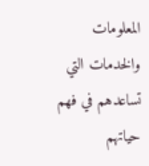المعلومات والخدمات التي تساعدهم في فهم حياتهم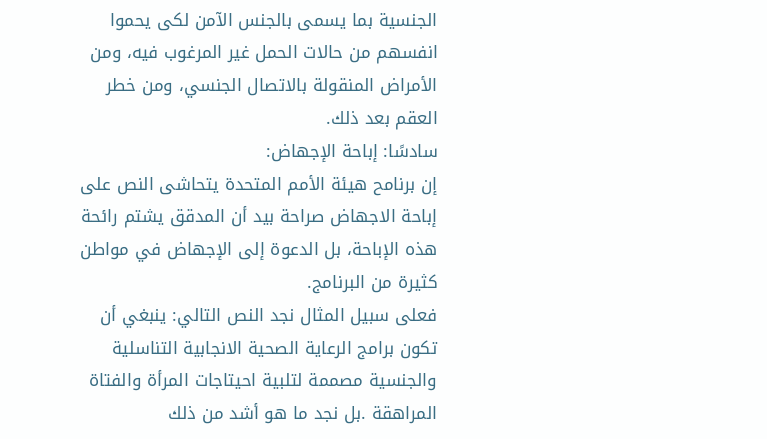الجنسية بما يسمى بالجنس الآمن لكى يحموا انفسهم من حالات الحمل غير المرغوب فيه، ومن الأمراض المنقولة بالاتصال الجنسي، ومن خطر العقم بعد ذلك.
سادسًا: إباحة الإجهاض:
إن برنامح هيئة الأمم المتحدة يتحاشى النص على إباحة الاجهاض صراحة بيد أن المدقق يشتم رائحة هذه الإباحة، بل الدعوة إلى الإجهاض في مواطن كثيرة من البرنامج.
فعلى سبيل المثال نجد النص التالي: ينبغي أن تكون برامج الرعاية الصحية الانجابية التناسلية والجنسية مصممة لتلبية احيتاجات المرأة والفتاة المراهقة .بل نجد ما هو أشد من ذلك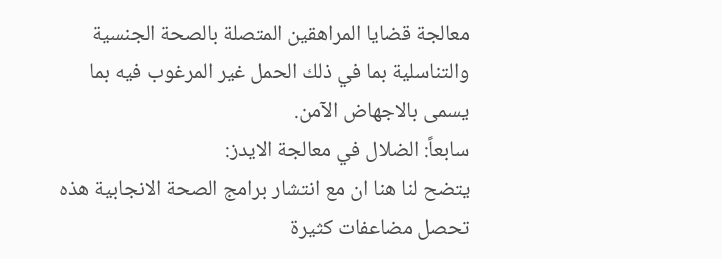معالجة قضايا المراهقين المتصلة بالصحة الجنسية والتناسلية بما في ذلك الحمل غير المرغوب فيه بما يسمى بالاجهاض الآمن.
سابعاً: الضلال في معالجة الايدز:
يتضح لنا هنا ان مع انتشار برامج الصحة الانجابية هذه تحصل مضاعفات كثيرة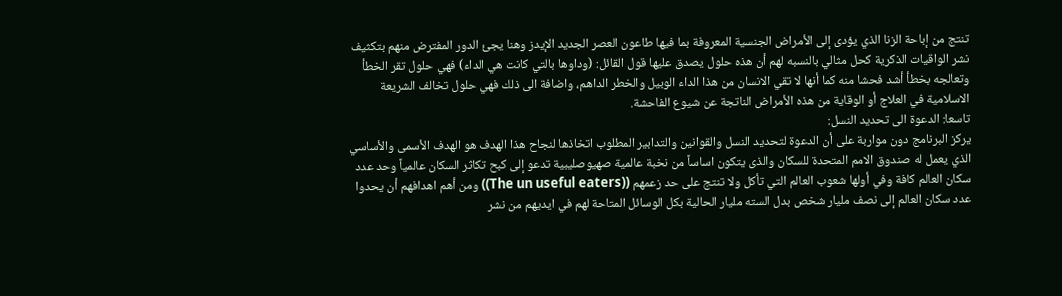تنتج من إباحة الزنا الذي يؤدى إلى الأمراض الجنسية المعروفة بما فيها طاعون العصر الجديد الإيدز وهنا يجئ الدور المفترض منهم بتكثيف نشر الواقيات الذكرية كحل مثالي بالنسبه لهم أن هذه حلول يصدق عليها قول القائل: (وداوها بالتي كانت هي الداء) فهي حلول تقر الخطأ وتعالجه بخطأ أشد فحشا منه كما أنها لا تقي الانسان من هذا الداء الوبيل والخطر الداهم، واضافة الى ذلك فهي حلول تخالف الشريعة الاسلامية في العلاج أو الوقاية من هذه الأمراض الناتجة عن شيوع الفاحشة.
تاسعا: الدعوة الى تحديد النسل:
يركز البرنامج دون مواربة على أن الدعوة لتحديد النسل والقوانين والتدابير المطلوب اتخاذها لنجاح هذا الهدف هو الهدف الأسمى والأساسي الذي يعمل له صندوق الامم المتحدة للسكان والذى يتكون اساساً من نخبة عالمية صهيوصليبية تدعو إلى كبح تكاثر السكان عالمياً وحد عدد سكان العالم كافة وفي أولها شعوب العالم التي تأكل ولا تنتج على حد زعمهم ((The un useful eaters)) ومن أهم اهدافهم أن يحدوا عدد سكان العالم إلى نصف مليار شخص بدل السته مليار الحالية بكل الوسائل المتاحة لهم في ايديهم من نشر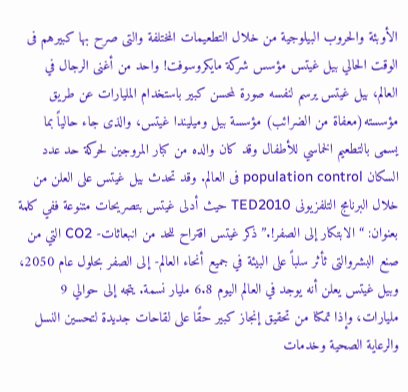الأوبئة والحروب البيلوجية من خلال التطعيمات المختلفة والتى صرح بها كبيرهم فى الوقت الحالي بيل غيتس مؤسس شركة مايكروسوفت! واحد من أغنى الرجال في العالم، بيل غيتس يرسم لنفسه صورة لمحسن كبير باستخدام المليارات عن طريق مؤسسته(معفاة من الضرائب) مؤسسة بيل وميليندا غيتس، والذى جاء حالياً بما يسمى بالتطعيم الخماسي للأطفال وقد كان والده من كبار المروجين لحركة حد عدد السكان population control فى العالم. وقد تحدث بيل غيتس على العلن من خلال البرنامج التلفزيونى TED2010 حيث أدلى غيتس بتصريحات متنوعة ففي كلمة بعنوان: “الابتكار إلى الصفر!.” ذكر غيتس اقتراح للحد من انبعاثات- CO2 التي من صنع البشروالتى ثأثر سلباً على البيئة في جميع أنحاء العالم- إلى الصفر بحلول عام 2050، وبيل غيتس يعلن أنه يوجد في العالم اليوم 6.8 مليار نسمة. يتجه إلى حوالي 9 مليارات، وإذا تمكنا من تحقيق إنجاز كبير حقًا على لقاحات جديدة لتحسين النسل والرعاية الصحية وخدمات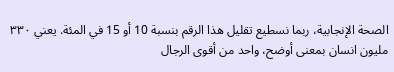الصحة الإنجابية، ربما نسطيع تقليل هذا الرقم بنسبة 10 أو 15 في المئة. يعني ٣٣٠ مليون انسان بمعنى أوضح، واحد من أقوى الرجال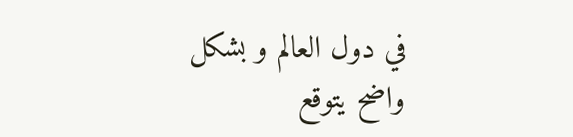في دول العالم و بشكل واضح يتوقع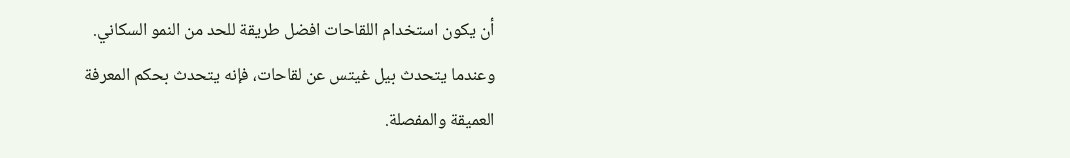أن يكون استخدام اللقاحات افضل طريقة للحد من النمو السكاني. وعندما يتحدث بيل غيتس عن لقاحات، فإنه يتحدث بحكم المعرفة العميقة والمفصلة.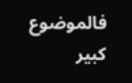فالموضوع كبير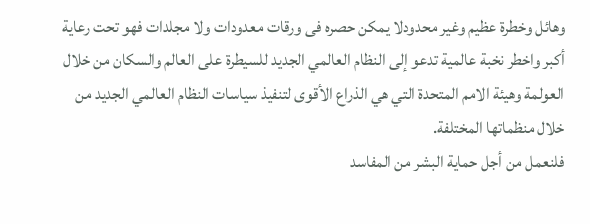وهائل وخطرة عظيم وغير محدودلا يمكن حصره فى ورقات معدودات ولا مجلدات فهو تحت رعاية أكبر واخطر نخبة عالمية تدعو إلى النظام العالمي الجديد للسيطرة على العالم والسكان من خلال العولمة وهيئة الامم المتحدة التي هي الذراع الأقوى لتنفيذ سياسات النظام العالمي الجديد من خلال منظماتها المختلفة.
فلنعمل من أجل حماية البشر من المفاسد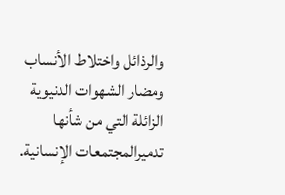والرذائل واختلاط الأنساب ومضار الشهوات الدنيوية الزائلة التي من شأنها تدميرالمجتمعات الإنسانية.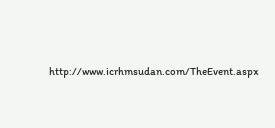http://www.icrhmsudan.com/TheEvent.aspx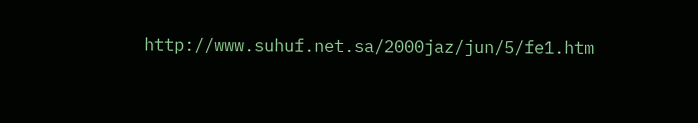http://www.suhuf.net.sa/2000jaz/jun/5/fe1.htm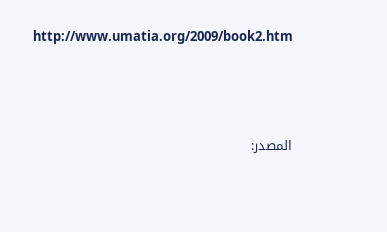http://www.umatia.org/2009/book2.htm





المصدر: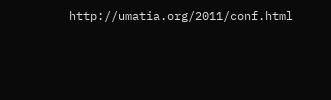http://umatia.org/2011/conf.html